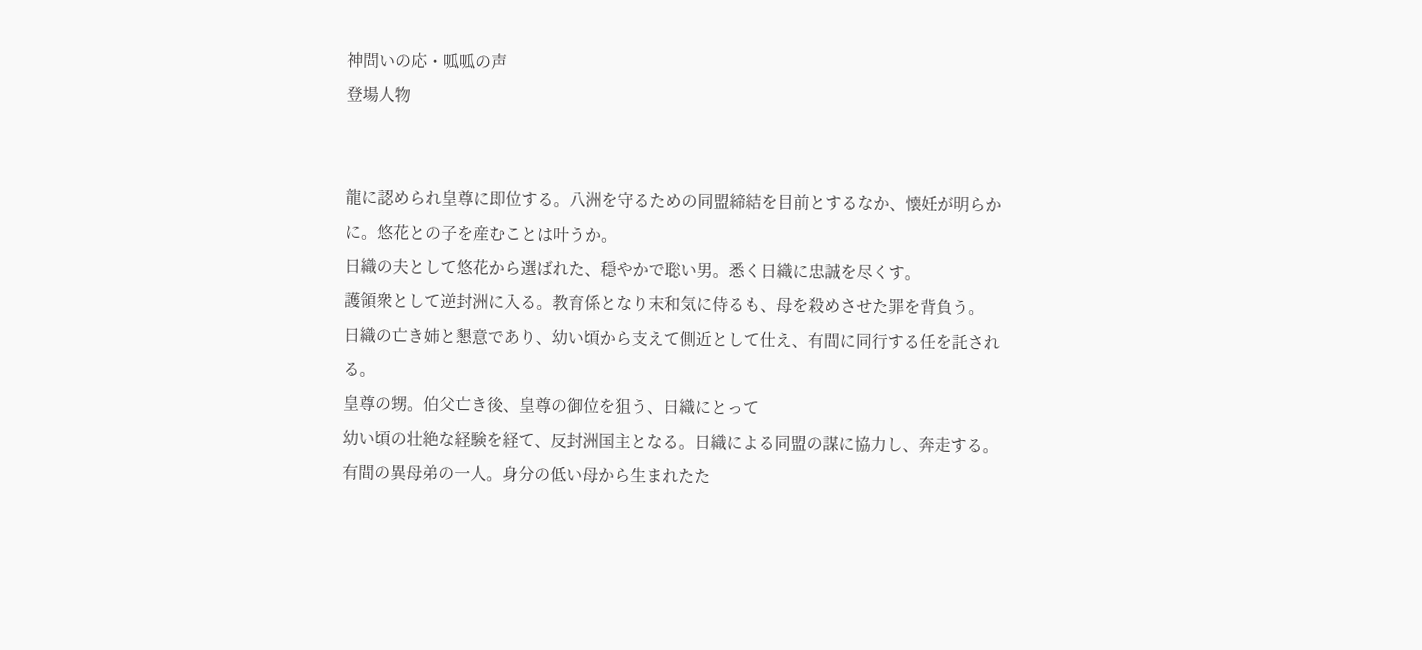神問いの応・呱呱の声
登場人物


龍に認められ皇尊に即位する。八洲を守るための同盟締結を目前とするなか、懐妊が明らかに。悠花との子を産むことは叶うか。
日織の夫として悠花から選ばれた、穏やかで聡い男。悉く日織に忠誠を尽くす。
護領衆として逆封洲に入る。教育係となり末和気に侍るも、母を殺めさせた罪を背負う。
日織の亡き姉と懇意であり、幼い頃から支えて側近として仕え、有間に同行する任を託される。
皇尊の甥。伯父亡き後、皇尊の御位を狙う、日織にとって
幼い頃の壮絶な経験を経て、反封洲国主となる。日織による同盟の謀に協力し、奔走する。
有間の異母弟の一人。身分の低い母から生まれたた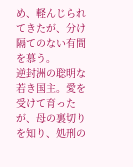め、軽んじられてきたが、分け隔てのない有間を慕う。
逆封洲の聡明な若き国主。愛を受けて育ったが、母の裏切りを知り、処刑の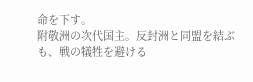命を下す。
附敬洲の次代国主。反封洲と同盟を結ぶも、戦の犠牲を避ける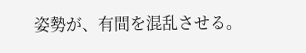姿勢が、有間を混乱させる。